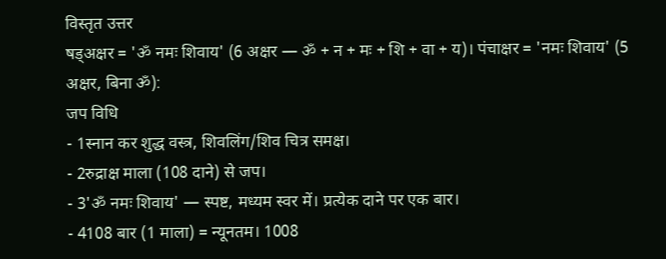विस्तृत उत्तर
षड्अक्षर = 'ॐ नमः शिवाय' (6 अक्षर — ॐ + न + मः + शि + वा + य)। पंचाक्षर = 'नमः शिवाय' (5 अक्षर, बिना ॐ):
जप विधि
- 1स्नान कर शुद्ध वस्त्र, शिवलिंग/शिव चित्र समक्ष।
- 2रुद्राक्ष माला (108 दाने) से जप।
- 3'ॐ नमः शिवाय' — स्पष्ट, मध्यम स्वर में। प्रत्येक दाने पर एक बार।
- 4108 बार (1 माला) = न्यूनतम। 1008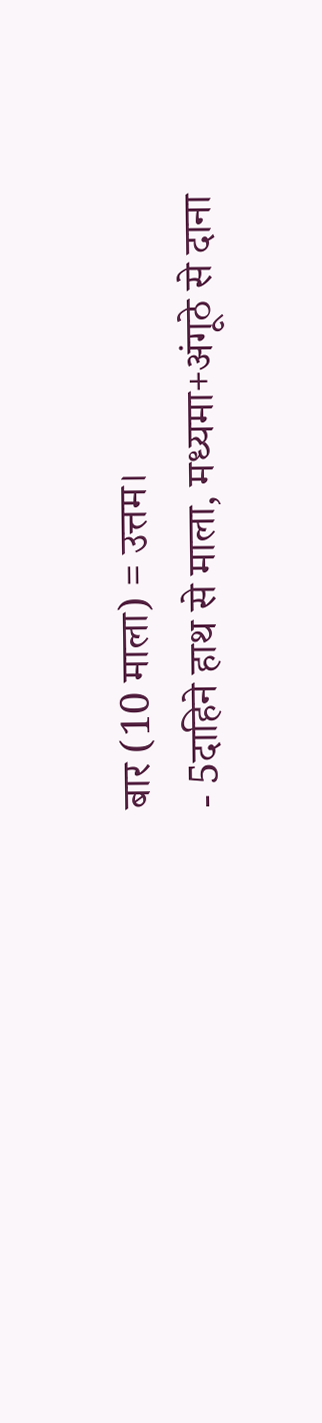बार (10 माला) = उत्तम।
- 5दाहिने हाथ से माला, मध्यमा+अंगूठे से दाना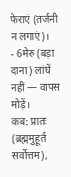फेराएं (तर्जनी न लगाएं)।
- 6मेरु (बड़ा दाना) लांघें नहीं — वापस मोड़ें।
कब: प्रातः (ब्रह्ममुहूर्त सर्वोत्तम),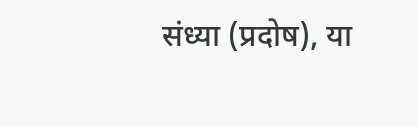संध्या (प्रदोष), या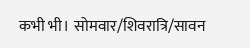कभी भी। सोमवार/शिवरात्रि/सावन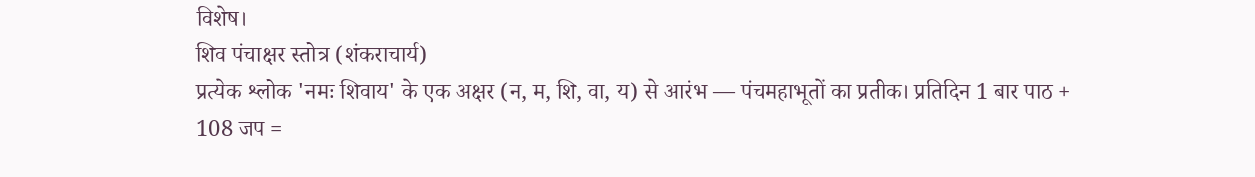विशेष।
शिव पंचाक्षर स्तोत्र (शंकराचार्य)
प्रत्येक श्लोक 'नमः शिवाय' के एक अक्षर (न, म, शि, वा, य) से आरंभ — पंचमहाभूतों का प्रतीक। प्रतिदिन 1 बार पाठ + 108 जप =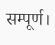सम्पूर्ण।